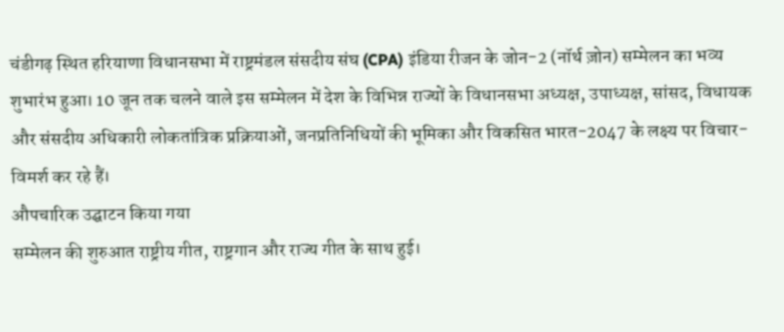चंडीगढ़ स्थित हरियाणा विधानसभा में राष्ट्रमंडल संसदीय संघ (CPA) इंडिया रीजन के जोन-2 (नॉर्थ ज़ोन) सम्मेलन का भव्य शुभारंभ हुआ। 10 जून तक चलने वाले इस सम्मेलन में देश के विभिन्न राज्यों के विधानसभा अध्यक्ष, उपाध्यक्ष, सांसद, विधायक और संसदीय अधिकारी लोकतांत्रिक प्रक्रियाओं, जनप्रतिनिधियों की भूमिका और विकसित भारत-2047 के लक्ष्य पर विचार-विमर्श कर रहे हैं।
औपचारिक उद्घाटन किया गया
सम्मेलन की शुरुआत राष्ट्रीय गीत, राष्ट्रगान और राज्य गीत के साथ हुई।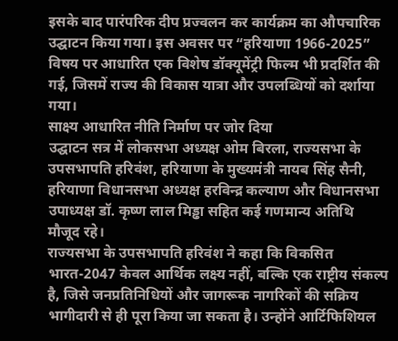इसके बाद पारंपरिक दीप प्रज्वलन कर कार्यक्रम का औपचारिक उद्घाटन किया गया। इस अवसर पर “हरियाणा 1966-2025” विषय पर आधारित एक विशेष डॉक्यूमेंट्री फिल्म भी प्रदर्शित की गई, जिसमें राज्य की विकास यात्रा और उपलब्धियों को दर्शाया गया।
साक्ष्य आधारित नीति निर्माण पर जोर दिया
उद्घाटन सत्र में लोकसभा अध्यक्ष ओम बिरला, राज्यसभा के उपसभापति हरिवंश, हरियाणा के मुख्यमंत्री नायब सिंह सैनी, हरियाणा विधानसभा अध्यक्ष हरविन्द्र कल्याण और विधानसभा उपाध्यक्ष डॉ. कृष्ण लाल मिड्ढा सहित कई गणमान्य अतिथि मौजूद रहे।
राज्यसभा के उपसभापति हरिवंश ने कहा कि विकसित भारत-2047 केवल आर्थिक लक्ष्य नहीं, बल्कि एक राष्ट्रीय संकल्प है, जिसे जनप्रतिनिधियों और जागरूक नागरिकों की सक्रिय भागीदारी से ही पूरा किया जा सकता है। उन्होंने आर्टिफिशियल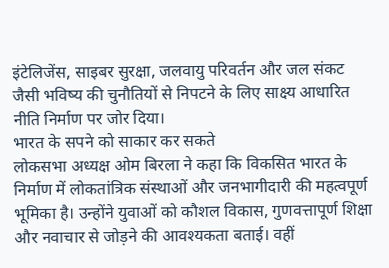इंटेलिजेंस, साइबर सुरक्षा, जलवायु परिवर्तन और जल संकट जैसी भविष्य की चुनौतियों से निपटने के लिए साक्ष्य आधारित नीति निर्माण पर जोर दिया।
भारत के सपने को साकार कर सकते
लोकसभा अध्यक्ष ओम बिरला ने कहा कि विकसित भारत के निर्माण में लोकतांत्रिक संस्थाओं और जनभागीदारी की महत्वपूर्ण भूमिका है। उन्होंने युवाओं को कौशल विकास, गुणवत्तापूर्ण शिक्षा और नवाचार से जोड़ने की आवश्यकता बताई। वहीं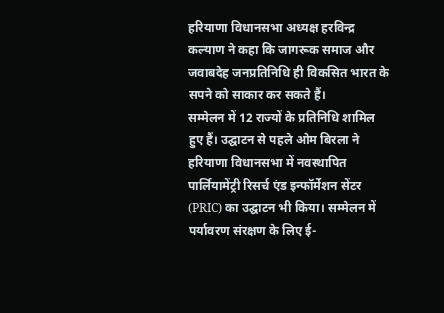हरियाणा विधानसभा अध्यक्ष हरविन्द्र कल्याण ने कहा कि जागरूक समाज और जवाबदेह जनप्रतिनिधि ही विकसित भारत के सपने को साकार कर सकते हैं।
सम्मेलन में 12 राज्यों के प्रतिनिधि शामिल हुए हैं। उद्घाटन से पहले ओम बिरला ने हरियाणा विधानसभा में नवस्थापित पार्लियामेंट्री रिसर्च एंड इन्फॉर्मेशन सेंटर (PRIC) का उद्घाटन भी किया। सम्मेलन में पर्यावरण संरक्षण के लिए ई-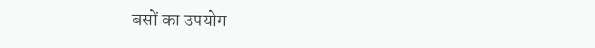बसों का उपयोग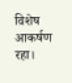विशेष आकर्षण रहा।